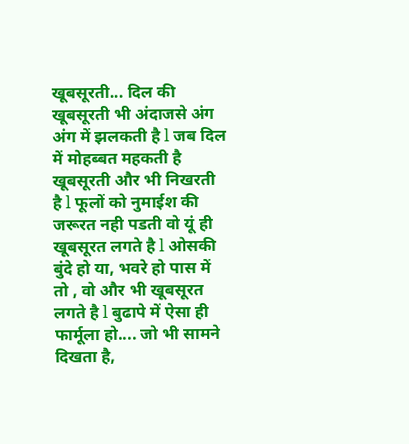खूबसूरती... दिल की खूबसूरती भी अंदाजसे अंग अंग में झलकती है l जब दिल में मोहब्बत महकती है खूबसूरती और भी निखरती है l फूलों को नुमाईश की जरूरत नही पडती वो यूं ही खूबसूरत लगते है l ओसकी बुंदे हो या, भवरे हो पास में तो , वो और भी खूबसूरत लगते है l बुढापे में ऐसा ही फार्मूला हो.... जो भी सामने दिखता है,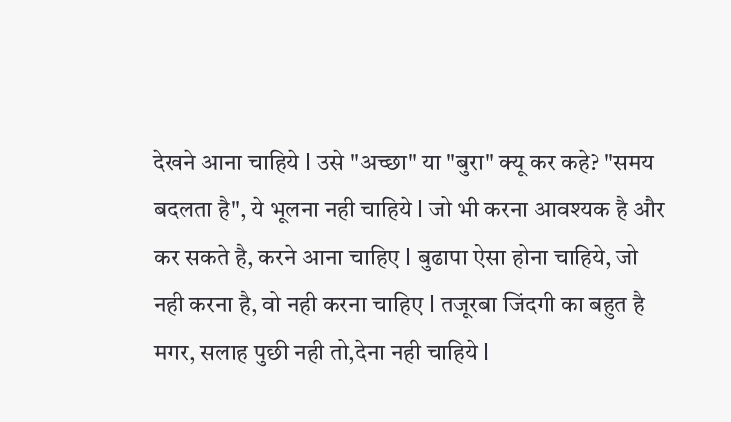देखने आना चाहिये l उसे "अच्छा" या "बुरा" क्यू कर कहे? "समय बदलता है", ये भूलना नही चाहिये l जो भी करना आवश्यक है और कर सकते है, करने आना चाहिए l बुढापा ऐसा होना चाहिये, जो नही करना है, वो नही करना चाहिए l तजूरबा जिंदगी का बहुत है मगर, सलाह पुछी नही तो,देना नही चाहिये l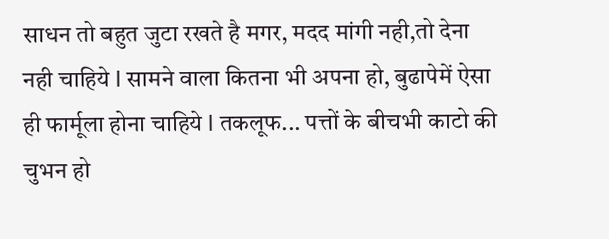साधन तो बहुत जुटा रखते है मगर, मदद मांगी नही,तो देना नही चाहिये l सामने वाला कितना भी अपना हो, बुढापेमें ऐसा ही फार्मूला होना चाहिये l तकलूफ... पत्तों के बीचभी काटो की चुभन हो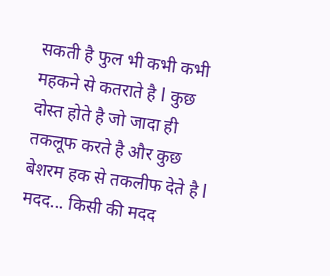सकती है फुल भी कभी कभी महकने से कतराते है l कुछ दोस्त होते है जो जादा ही तकलूफ करते है और कुछ बेशरम हक से तकलीफ देते है l मदद... किसी की मदद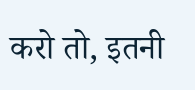करो तो, इतनी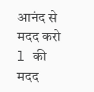आनंद से मदद करो l की मदद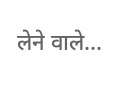लेने वाले...